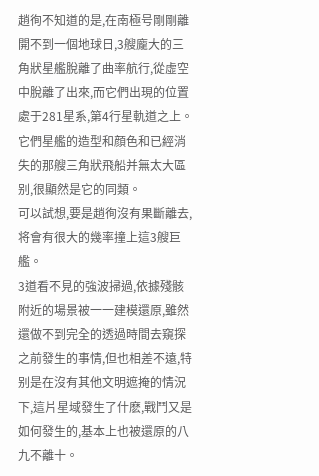趙徇不知道的是,在南極号剛剛離開不到一個地球日,3艘龐大的三角狀星艦脫離了曲率航行,從虛空中脫離了出來,而它們出現的位置處于281星系,第4行星軌道之上。
它們星艦的造型和顔色和已經消失的那艘三角狀飛船并無太大區别,很顯然是它的同類。
可以試想,要是趙徇沒有果斷離去,将會有很大的幾率撞上這3艘巨艦。
3道看不見的強波掃過,依據殘骸附近的場景被一一建模還原,雖然還做不到完全的透過時間去窺探之前發生的事情,但也相差不遠,特别是在沒有其他文明遮掩的情況下,這片星域發生了什麽,戰鬥又是如何發生的,基本上也被還原的八九不離十。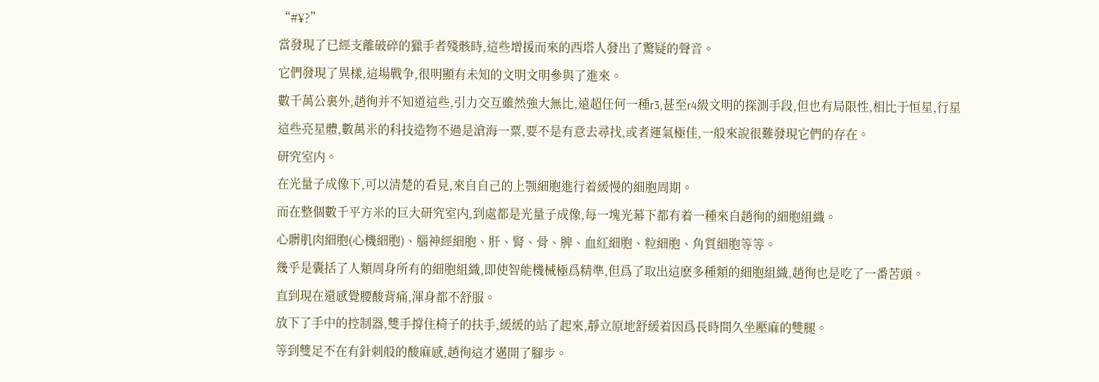“#¥?”
當發現了已經支離破碎的獵手者殘骸時,這些增援而來的西塔人發出了驚疑的聲音。
它們發現了異樣,這場戰争,很明顯有未知的文明文明參與了進來。
數千萬公裏外,趙徇并不知道這些,引力交互雖然強大無比,遠超任何一種r3,甚至r4級文明的探測手段,但也有局限性,相比于恒星,行星這些亮星體,數萬米的科技造物不過是滄海一粟,要不是有意去尋找,或者運氣極佳,一般來說很難發現它們的存在。
研究室内。
在光量子成像下,可以清楚的看見,來自自己的上颚細胞進行着緩慢的細胞周期。
而在整個數千平方米的巨大研究室内,到處都是光量子成像,每一塊光幕下都有着一種來自趙徇的細胞組織。
心髒肌肉細胞(心機細胞)、腦神經細胞、肝、腎、骨、脾、血紅細胞、粒細胞、角質細胞等等。
幾乎是囊括了人類周身所有的細胞組織,即使智能機械極爲精準,但爲了取出這麽多種類的細胞組織,趙徇也是吃了一番苦頭。
直到現在還感覺腰酸背痛,渾身都不舒服。
放下了手中的控制器,雙手撐住椅子的扶手,緩緩的站了起來,靜立原地舒緩着因爲長時間久坐壓麻的雙腿。
等到雙足不在有針刺般的酸麻感,趙徇這才邁開了腳步。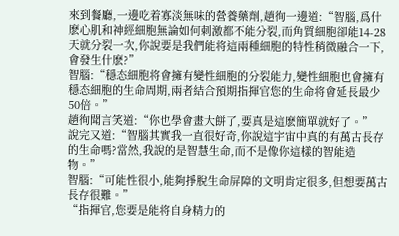來到餐廳,一邊吃着寡淡無味的營養藥劑,趙徇一邊道:“智腦,爲什麽心肌和神經細胞無論如何刺激都不能分裂,而角質細胞卻能14-28天就分裂一次,你說要是我們能将這兩種細胞的特性稍微融合一下,會發生什麽?”
智腦:“穩态細胞将會擁有變性細胞的分裂能力,變性細胞也會擁有穩态細胞的生命周期,兩者結合預期指揮官您的生命将會延長最少50倍。”
趙徇聞言笑道:“你也學會畫大餅了,要真是這麽簡單就好了。”
說完又道:“智腦其實我一直很好奇,你說這宇宙中真的有萬古長存的生命嗎?當然,我說的是智慧生命,而不是像你這樣的智能造物。”
智腦:“可能性很小,能夠掙脫生命屏障的文明肯定很多,但想要萬古長存很難。”
“指揮官,您要是能将自身精力的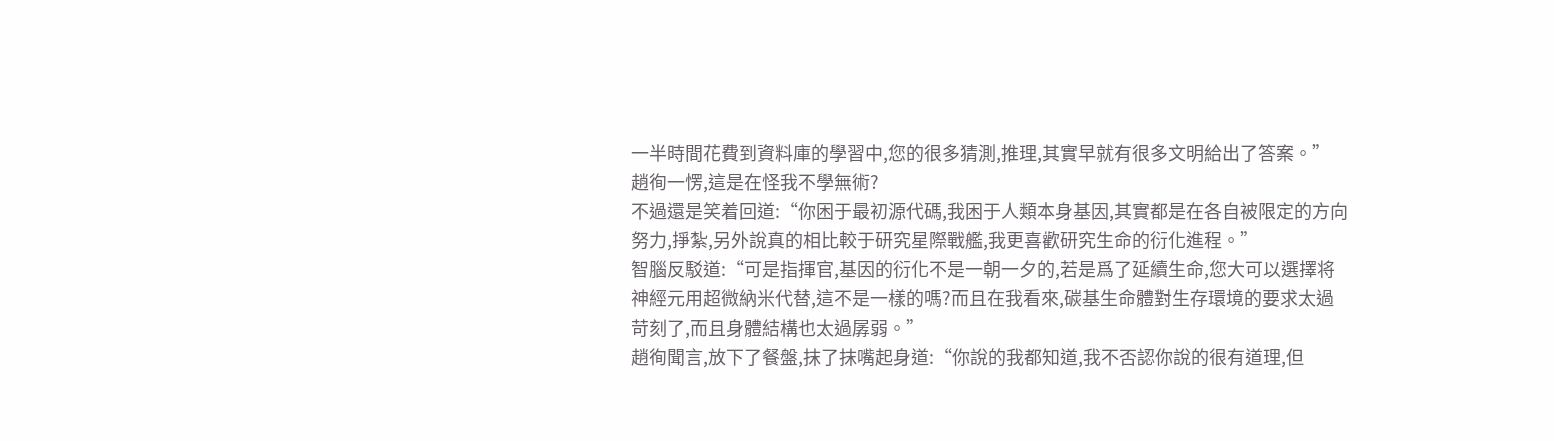一半時間花費到資料庫的學習中,您的很多猜測,推理,其實早就有很多文明給出了答案。”
趙徇一愣,這是在怪我不學無術?
不過還是笑着回道:“你困于最初源代碼,我困于人類本身基因,其實都是在各自被限定的方向努力,掙紮,另外說真的相比較于研究星際戰艦,我更喜歡研究生命的衍化進程。”
智腦反駁道:“可是指揮官,基因的衍化不是一朝一夕的,若是爲了延續生命,您大可以選擇将神經元用超微納米代替,這不是一樣的嗎?而且在我看來,碳基生命體對生存環境的要求太過苛刻了,而且身體結構也太過孱弱。”
趙徇聞言,放下了餐盤,抹了抹嘴起身道:“你說的我都知道,我不否認你說的很有道理,但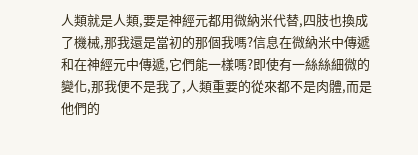人類就是人類,要是神經元都用微納米代替,四肢也換成了機械,那我還是當初的那個我嗎?信息在微納米中傳遞和在神經元中傳遞,它們能一樣嗎?即使有一絲絲細微的變化,那我便不是我了,人類重要的從來都不是肉體,而是他們的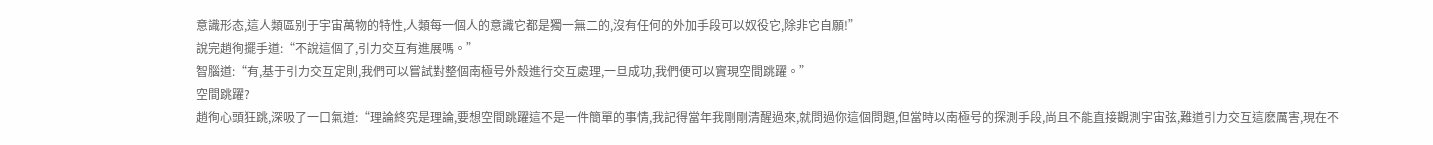意識形态,這人類區别于宇宙萬物的特性,人類每一個人的意識它都是獨一無二的,沒有任何的外加手段可以奴役它,除非它自願!”
說完趙徇擺手道:“不說這個了,引力交互有進展嗎。”
智腦道:“有,基于引力交互定則,我們可以嘗試對整個南極号外殼進行交互處理,一旦成功,我們便可以實現空間跳躍。”
空間跳躍?
趙徇心頭狂跳,深吸了一口氣道:“理論終究是理論,要想空間跳躍這不是一件簡單的事情,我記得當年我剛剛清醒過來,就問過你這個問題,但當時以南極号的探測手段,尚且不能直接觀測宇宙弦,難道引力交互這麽厲害,現在不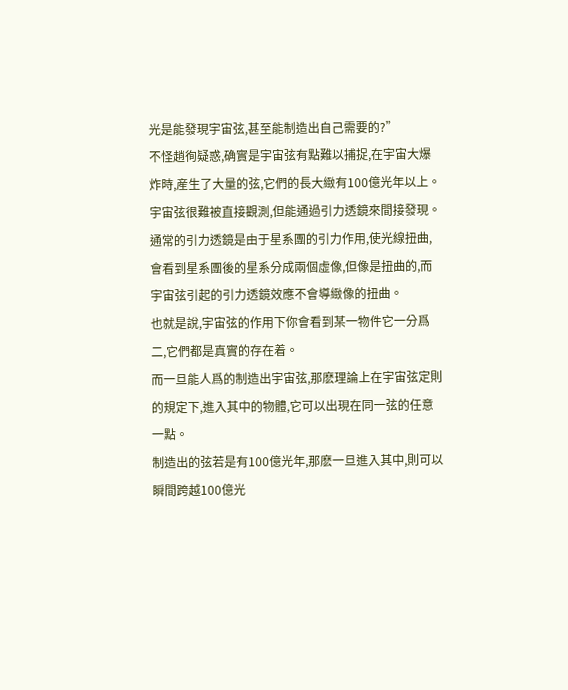光是能發現宇宙弦,甚至能制造出自己需要的?”
不怪趙徇疑惑,确實是宇宙弦有點難以捕捉,在宇宙大爆炸時,産生了大量的弦,它們的長大緻有100億光年以上。
宇宙弦很難被直接觀測,但能通過引力透鏡來間接發現。
通常的引力透鏡是由于星系團的引力作用,使光線扭曲,會看到星系團後的星系分成兩個虛像,但像是扭曲的,而宇宙弦引起的引力透鏡效應不會導緻像的扭曲。
也就是說,宇宙弦的作用下你會看到某一物件它一分爲二,它們都是真實的存在着。
而一旦能人爲的制造出宇宙弦,那麽理論上在宇宙弦定則的規定下,進入其中的物體,它可以出現在同一弦的任意一點。
制造出的弦若是有100億光年,那麽一旦進入其中,則可以瞬間跨越100億光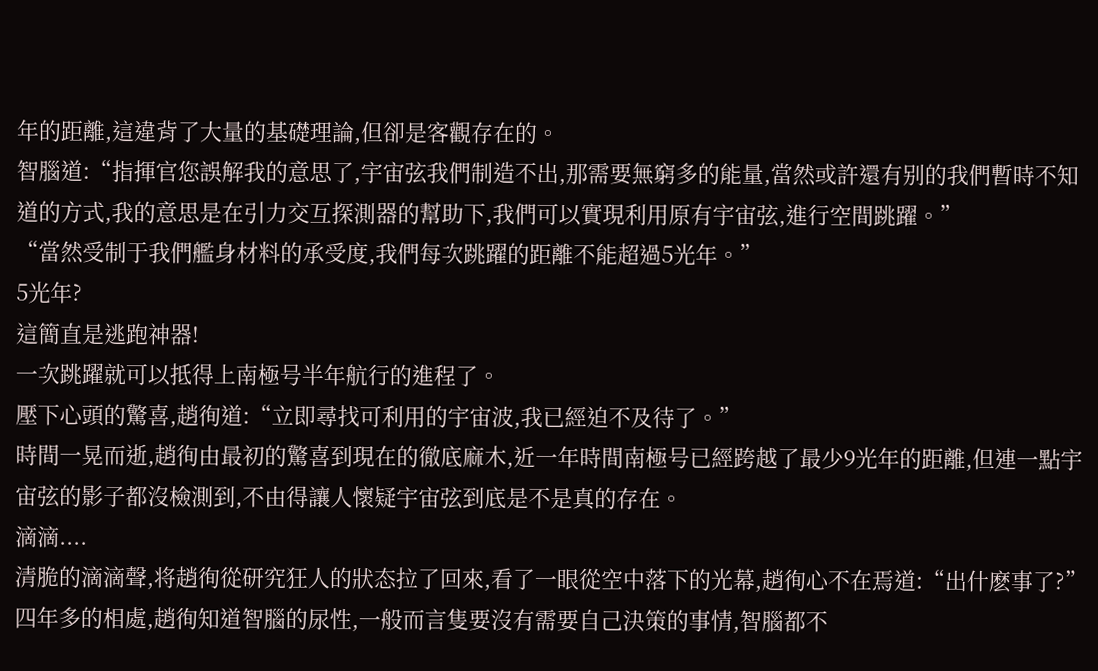年的距離,這違背了大量的基礎理論,但卻是客觀存在的。
智腦道:“指揮官您誤解我的意思了,宇宙弦我們制造不出,那需要無窮多的能量,當然或許還有别的我們暫時不知道的方式,我的意思是在引力交互探測器的幫助下,我們可以實現利用原有宇宙弦,進行空間跳躍。”
“當然受制于我們艦身材料的承受度,我們每次跳躍的距離不能超過5光年。”
5光年?
這簡直是逃跑神器!
一次跳躍就可以抵得上南極号半年航行的進程了。
壓下心頭的驚喜,趙徇道:“立即尋找可利用的宇宙波,我已經迫不及待了。”
時間一晃而逝,趙徇由最初的驚喜到現在的徹底麻木,近一年時間南極号已經跨越了最少9光年的距離,但連一點宇宙弦的影子都沒檢測到,不由得讓人懷疑宇宙弦到底是不是真的存在。
滴滴....
清脆的滴滴聲,将趙徇從研究狂人的狀态拉了回來,看了一眼從空中落下的光幕,趙徇心不在焉道:“出什麽事了?”
四年多的相處,趙徇知道智腦的尿性,一般而言隻要沒有需要自己決策的事情,智腦都不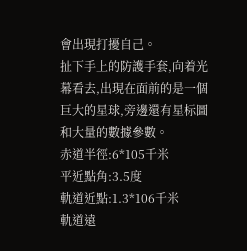會出現打擾自己。
扯下手上的防護手套,向着光幕看去,出現在面前的是一個巨大的星球,旁邊還有星标圖和大量的數據參數。
赤道半徑:6*105千米
平近點角:3.5度
軌道近點:1.3*106千米
軌道遠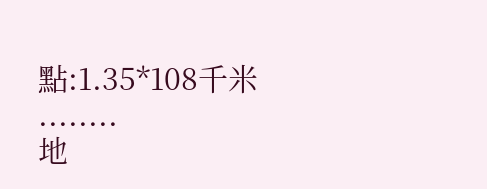點:1.35*108千米
........
地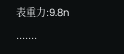表重力:9.8n
.......